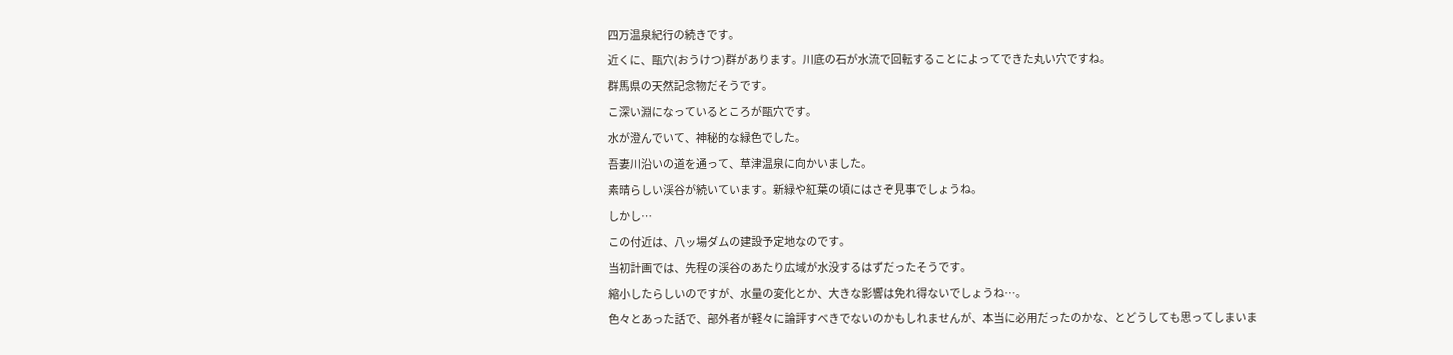四万温泉紀行の続きです。
近くに、甌穴(おうけつ)群があります。川底の石が水流で回転することによってできた丸い穴ですね。
群馬県の天然記念物だそうです。
こ深い淵になっているところが甌穴です。
水が澄んでいて、神秘的な緑色でした。
吾妻川沿いの道を通って、草津温泉に向かいました。
素晴らしい渓谷が続いています。新緑や紅葉の頃にはさぞ見事でしょうね。
しかし…
この付近は、八ッ場ダムの建設予定地なのです。
当初計画では、先程の渓谷のあたり広域が水没するはずだったそうです。
縮小したらしいのですが、水量の変化とか、大きな影響は免れ得ないでしょうね…。
色々とあった話で、部外者が軽々に論評すべきでないのかもしれませんが、本当に必用だったのかな、とどうしても思ってしまいま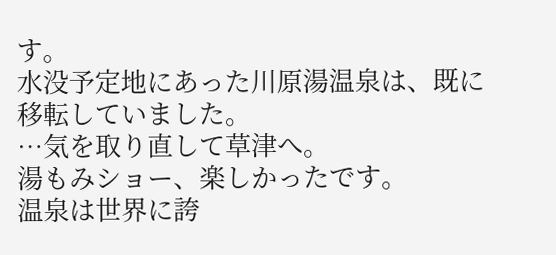す。
水没予定地にあった川原湯温泉は、既に移転していました。
…気を取り直して草津へ。
湯もみショー、楽しかったです。
温泉は世界に誇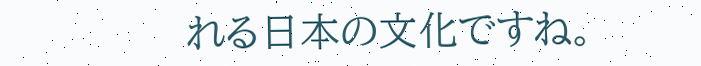れる日本の文化ですね。